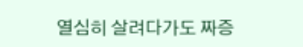열심히 살려다가도 짜증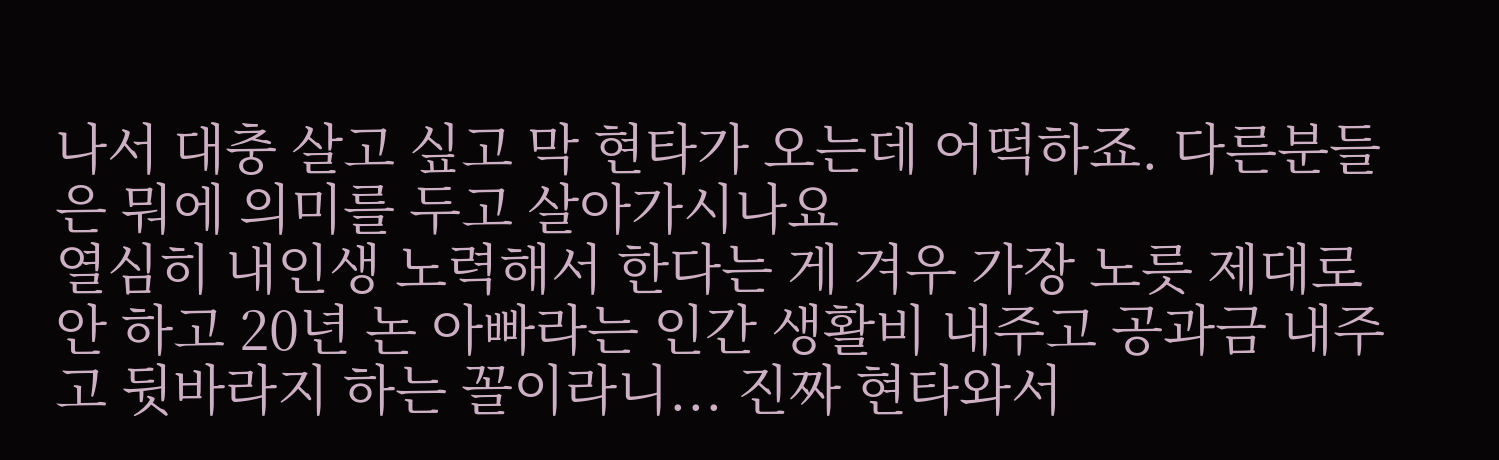나서 대충 살고 싶고 막 현타가 오는데 어떡하죠. 다른분들은 뭐에 의미를 두고 살아가시나요
열심히 내인생 노력해서 한다는 게 겨우 가장 노릇 제대로 안 하고 20년 논 아빠라는 인간 생활비 내주고 공과금 내주고 뒷바라지 하는 꼴이라니... 진짜 현타와서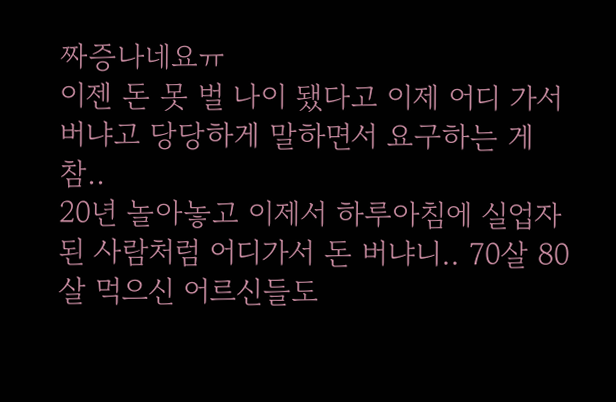짜증나네요ㅠ
이젠 돈 못 벌 나이 됐다고 이제 어디 가서 버냐고 당당하게 말하면서 요구하는 게 참..
20년 놀아놓고 이제서 하루아침에 실업자 된 사람처럼 어디가서 돈 버냐니.. 70살 80살 먹으신 어르신들도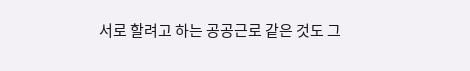서로 할려고 하는 공공근로 같은 것도 그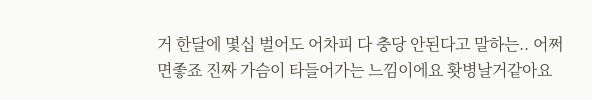거 한달에 몇십 벌어도 어차피 다 충당 안된다고 말하는.. 어쩌면좋죠 진짜 가슴이 타들어가는 느낌이에요 홧병날거같아요